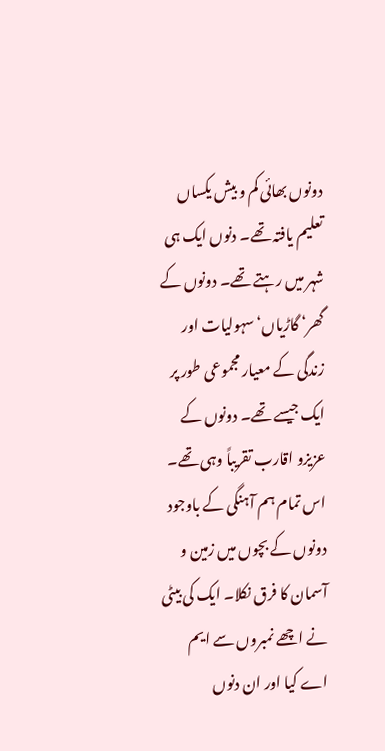دونوں بھائی کم و بیش یکساں تعلیم یافتہ تھے۔ دنوں ایک ہی شہر میں رہتے تھے۔ دونوں کے گھر‘ گاڑیاں‘ سہولیات اور زندگی کے معیار مجموعی طور پر ایک جیسے تھے۔ دونوں کے عزیزو اقارب تقریباً وہی تھے۔ اس تمام ہم آہنگی کے باوجود دونوں کے بچوں میں زمین و آسمان کا فرق نکلا۔ ایک کی بیٹی نے اچھے نمبروں سے ایم اے کیا اور ان دنوں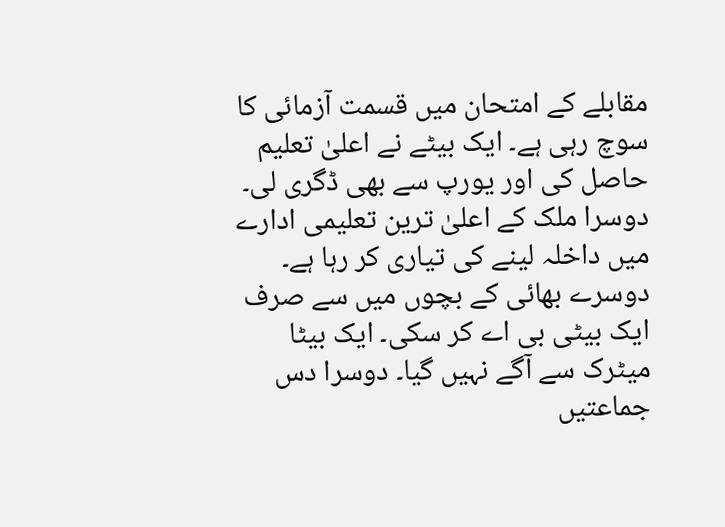مقابلے کے امتحان میں قسمت آزمائی کا سوچ رہی ہے۔ ایک بیٹے نے اعلیٰ تعلیم حاصل کی اور یورپ سے بھی ڈگری لی۔ دوسرا ملک کے اعلیٰ ترین تعلیمی ادارے میں داخلہ لینے کی تیاری کر رہا ہے۔ دوسرے بھائی کے بچوں میں سے صرف ایک بیٹی بی اے کر سکی۔ ایک بیٹا میٹرک سے آگے نہیں گیا۔ دوسرا دس جماعتیں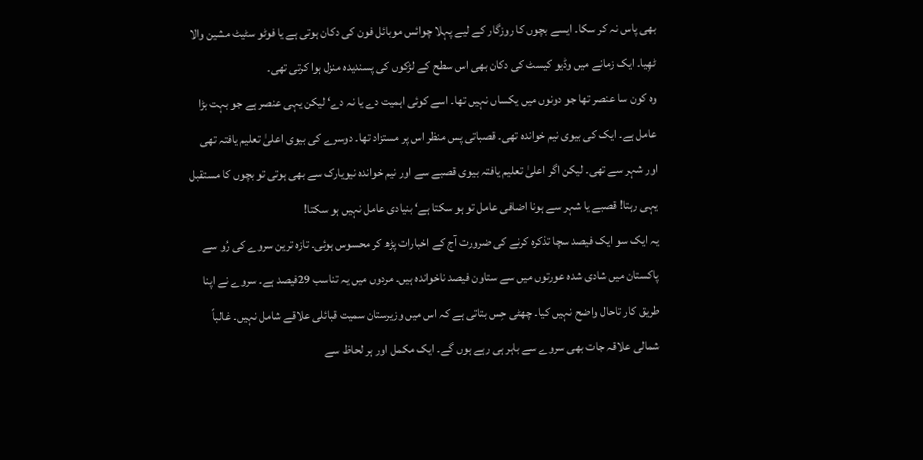بھی پاس نہ کر سکا۔ ایسے بچوں کا روزگار کے لیے پہلا چوائس موبائل فون کی دکان ہوتی ہے یا فوٹو سٹیٹ مشین والا ٹھِیا۔ ایک زمانے میں وڈیو کیسٹ کی دکان بھی اس سطح کے لڑکوں کی پسندیدہ منزل ہوا کرتی تھی۔
وہ کون سا عنصر تھا جو دونوں میں یکساں نہیں تھا۔ اسے کوئی اہمیت دے یا نہ دے‘ لیکن یہی عنصر ہے جو بہت بڑا عامل ہے۔ ایک کی بیوی نیم خواندہ تھی۔ قصباتی پس منظر اس پر مستزاد تھا۔ دوسرے کی بیوی اعلیٰ تعلیم یافتہ تھی اور شہر سے تھی۔ لیکن اگر اعلیٰ تعلیم یافتہ بیوی قصبے سے اور نیم خواندہ نیویارک سے بھی ہوتی تو بچوں کا مستقبل یہی رہتا! قصبے یا شہر سے ہونا اضافی عامل تو ہو سکتا ہے‘ بنیادی عامل نہیں ہو سکتا!
یہ ایک سو ایک فیصد سچا تذکرہ کرنے کی ضرورت آج کے اخبارات پڑھ کر محسوس ہوئی۔ تازہ ترین سروے کی رُو سے پاکستان میں شادی شدہ عورتوں میں سے ستاون فیصد ناخواندہ ہیں۔ مردوں میں یہ تناسب 29فیصد ہے۔ سروے نے اپنا طریق کار تاحال واضح نہیں کیا۔ چھٹی حِس بتاتی ہے کہ اس میں وزیرستان سمیت قبائلی علاقے شامل نہیں۔ غالباً شمالی علاقہ جات بھی سروے سے باہر ہی رہے ہوں گے۔ ایک مکمل اور ہر لحاظ سے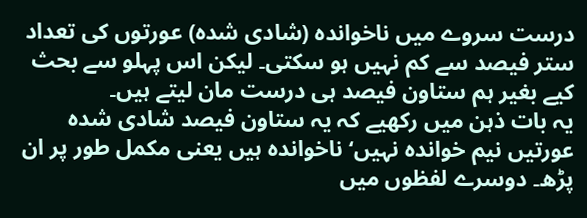درست سروے میں ناخواندہ (شادی شدہ) عورتوں کی تعداد ستر فیصد سے کم نہیں ہو سکتی۔ لیکن اس پہلو سے بحث کیے بغیر ہم ستاون فیصد ہی درست مان لیتے ہیں۔
یہ بات ذہن میں رکھیے کہ یہ ستاون فیصد شادی شدہ عورتیں نیم خواندہ نہیں‘ ناخواندہ ہیں یعنی مکمل طور پر ان پڑھ۔ دوسرے لفظوں میں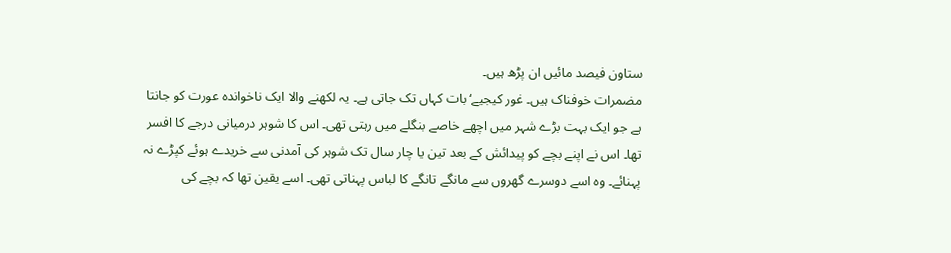ستاون فیصد مائیں ان پڑھ ہیں۔
مضمرات خوفناک ہیں۔ غور کیجیے‘ بات کہاں تک جاتی ہے۔ یہ لکھنے والا ایک ناخواندہ عورت کو جانتا ہے جو ایک بہت بڑے شہر میں اچھے خاصے بنگلے میں رہتی تھی۔ اس کا شوہر درمیانی درجے کا افسر تھا۔ اس نے اپنے بچے کو پیدائش کے بعد تین یا چار سال تک شوہر کی آمدنی سے خریدے ہوئے کپڑے نہ پہنائے۔ وہ اسے دوسرے گھروں سے مانگے تانگے کا لباس پہناتی تھی۔ اسے یقین تھا کہ بچے کی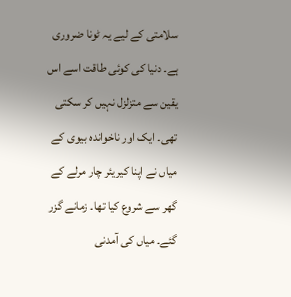سلامتی کے لیے یہ ٹونا ضروری ہے۔ دنیا کی کوئی طاقت اسے اس یقین سے متزلزل نہیں کر سکتی تھی۔ ایک اور ناخواندہ بیوی کے میاں نے اپنا کیریئر چار مرلے کے گھر سے شروع کیا تھا۔ زمانے گزر گئے۔ میاں کی آمدنی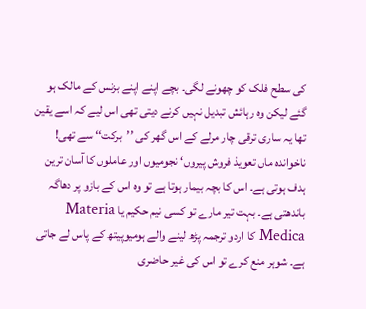کی سطح فلک کو چھونے لگی۔ بچے اپنے اپنے بزنس کے مالک ہو گئے لیکن وہ رہائش تبدیل نہیں کرنے دیتی تھی اس لیے کہ اسے یقین تھا یہ ساری ترقی چار مرلے کے اس گھر کی ’’برکت‘‘ سے تھی!
ناخواندہ ماں تعویذ فروش پیروں‘ نجومیوں اور عاملوں کا آسان ترین ہدف ہوتی ہے۔ اس کا بچہ بیمار ہوتا ہے تو وہ اس کے بازو پر دھاگہ باندھتی ہے۔ بہت تیر مارے تو کسی نیم حکیم یا Materia Medica کا اردو ترجمہ پڑھ لینے والے ہومیوپیتھ کے پاس لے جاتی ہے۔ شوہر منع کرے تو اس کی غیر حاضری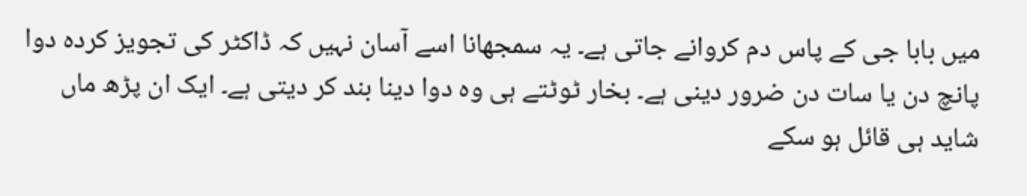میں بابا جی کے پاس دم کروانے جاتی ہے۔ یہ سمجھانا اسے آسان نہیں کہ ڈاکٹر کی تجویز کردہ دوا پانچ دن یا سات دن ضرور دینی ہے۔ بخار ٹوٹتے ہی وہ دوا دینا بند کر دیتی ہے۔ ایک ان پڑھ ماں شاید ہی قائل ہو سکے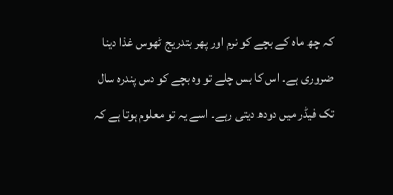کہ چھ ماہ کے بچے کو نرم اور پھر بتدریج ٹھوس غذا دینا ضروری ہے۔ اس کا بس چلے تو وہ بچے کو دس پندرہ سال تک فیڈر میں دودھ دیتی رہے۔ اسے یہ تو معلوم ہوتا ہے کہ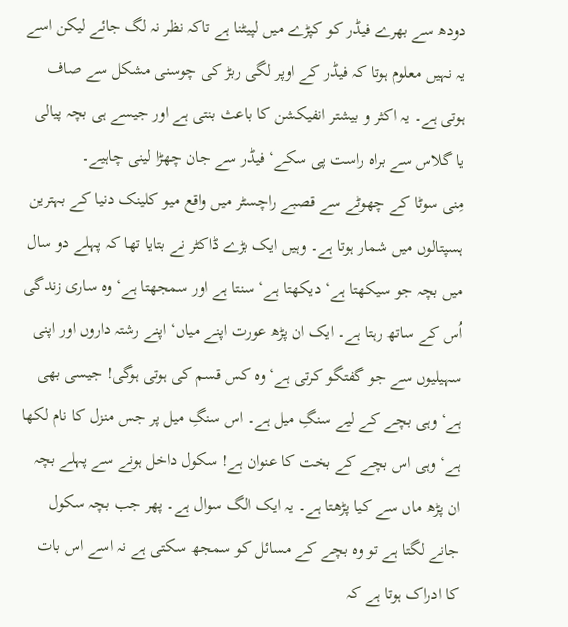دودھ سے بھرے فیڈر کو کپڑے میں لپیٹنا ہے تاکہ نظر نہ لگ جائے لیکن اسے یہ نہیں معلوم ہوتا کہ فیڈر کے اوپر لگی ربڑ کی چوسنی مشکل سے صاف ہوتی ہے۔ یہ اکثر و بیشتر انفیکشن کا باعث بنتی ہے اور جیسے ہی بچہ پیالی یا گلاس سے براہ راست پی سکے‘ فیڈر سے جان چھڑا لینی چاہیے۔
مِنی سوٹا کے چھوٹے سے قصبے راچسٹر میں واقع میو کلینک دنیا کے بہترین ہسپتالوں میں شمار ہوتا ہے۔ وہیں ایک بڑے ڈاکٹر نے بتایا تھا کہ پہلے دو سال میں بچہ جو سیکھتا ہے‘ دیکھتا ہے‘ سنتا ہے اور سمجھتا ہے‘ وہ ساری زندگی اُس کے ساتھ رہتا ہے۔ ایک ان پڑھ عورت اپنے میاں‘ اپنے رشتہ داروں اور اپنی سہیلیوں سے جو گفتگو کرتی ہے‘ وہ کس قسم کی ہوتی ہوگی! جیسی بھی ہے‘ وہی بچے کے لیے سنگِ میل ہے۔ اس سنگِ میل پر جس منزل کا نام لکھا ہے‘ وہی اس بچے کے بخت کا عنوان ہے! سکول داخل ہونے سے پہلے بچہ ان پڑھ ماں سے کیا پڑھتا ہے۔ یہ ایک الگ سوال ہے۔ پھر جب بچہ سکول جانے لگتا ہے تو وہ بچے کے مسائل کو سمجھ سکتی ہے نہ اسے اس بات کا ادراک ہوتا ہے کہ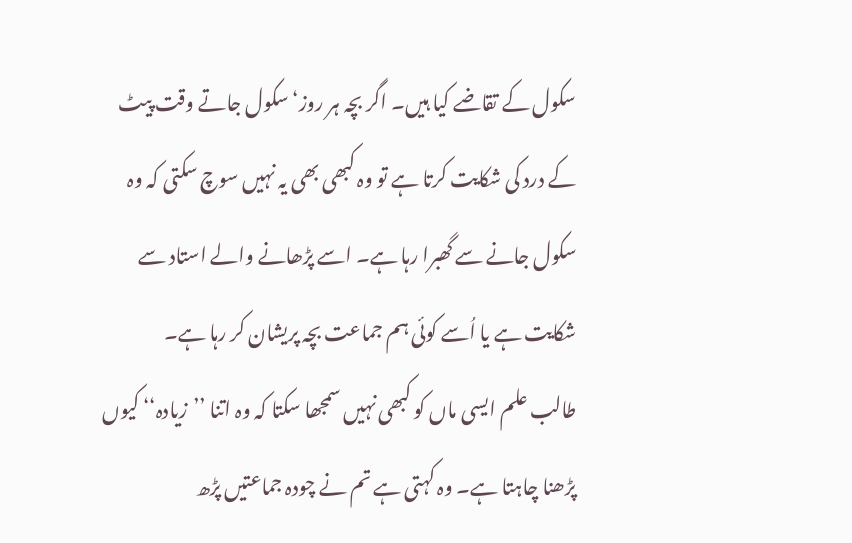سکول کے تقاضے کیا ہیں۔ اگر بچہ ہر روز‘ سکول جاتے وقت پیٹ کے درد کی شکایت کرتا ہے تو وہ کبھی بھی یہ نہیں سوچ سکتی کہ وہ سکول جانے سے گھبرا رہا ہے۔ اسے پڑھانے والے استاد سے شکایت ہے یا اُسے کوئی ہم جماعت بچہ پریشان کر رہا ہے۔
طالب علم ایسی ماں کو کبھی نہیں سمجھا سکتا کہ وہ اتنا ’’زیادہ‘‘ کیوں پڑھنا چاہتا ہے۔ وہ کہتی ہے تم نے چودہ جماعتیں پڑھ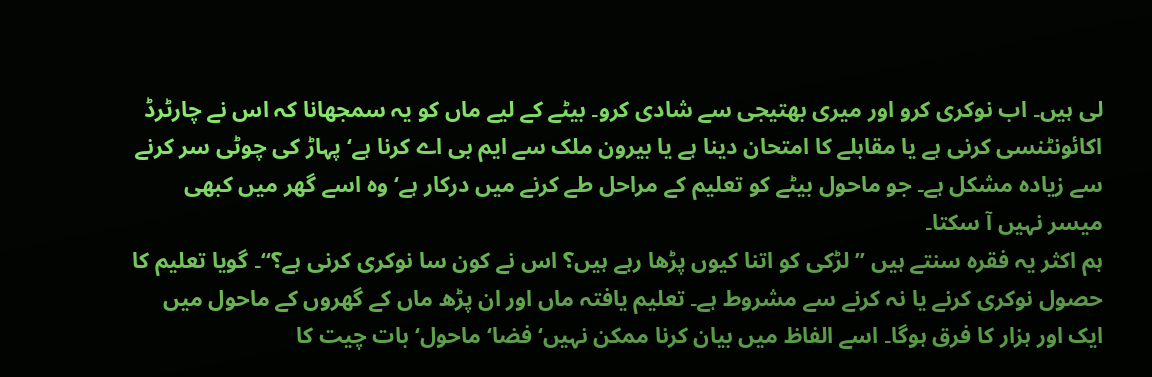لی ہیں۔ اب نوکری کرو اور میری بھتیجی سے شادی کرو۔ بیٹے کے لیے ماں کو یہ سمجھانا کہ اس نے چارٹرڈ اکائونٹنسی کرنی ہے یا مقابلے کا امتحان دینا ہے یا بیرون ملک سے ایم بی اے کرنا ہے‘ پہاڑ کی چوٹی سر کرنے سے زیادہ مشکل ہے۔ جو ماحول بیٹے کو تعلیم کے مراحل طے کرنے میں درکار ہے‘ وہ اسے گھر میں کبھی میسر نہیں آ سکتا۔
ہم اکثر یہ فقرہ سنتے ہیں ’’لڑکی کو اتنا کیوں پڑھا رہے ہیں؟ اس نے کون سا نوکری کرنی ہے؟‘‘۔ گویا تعلیم کا حصول نوکری کرنے یا نہ کرنے سے مشروط ہے۔ تعلیم یافتہ ماں اور ان پڑھ ماں کے گھروں کے ماحول میں ایک اور ہزار کا فرق ہوگا۔ اسے الفاظ میں بیان کرنا ممکن نہیں‘ فضا‘ ماحول‘ بات چیت کا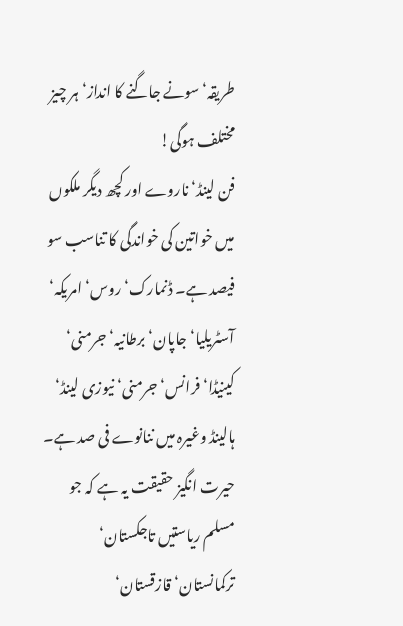طریقہ‘ سونے جاگنے کا انداز‘ ہر چیز مختلف ہوگی!
فن لینڈ‘ ناروے اور کچھ دیگر ملکوں میں خواتین کی خواندگی کا تناسب سو فیصد ہے۔ ڈنمارک‘ روس‘ امریکہ‘ آسٹریلیا‘ جاپان‘ برطانیہ‘ جرمنی‘ کینیڈا‘ فرانس‘ جرمنی‘ نیوزی لینڈ‘ ہالینڈ وغیرہ میں ننانوے فی صد ہے۔ حیرت انگیز حقیقت یہ ہے کہ جو مسلم ریاستیں تاجکستان‘ ترکمانستان‘ قازقستان‘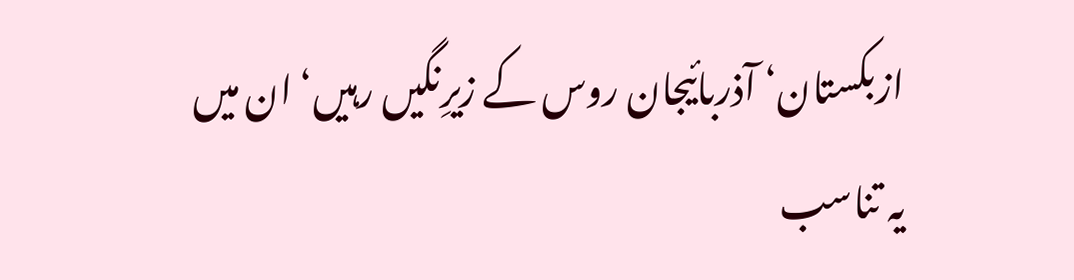ازبکستان‘ آذربائیجان روس کے زیرِنگیں رہیں‘ ان میں یہ تناسب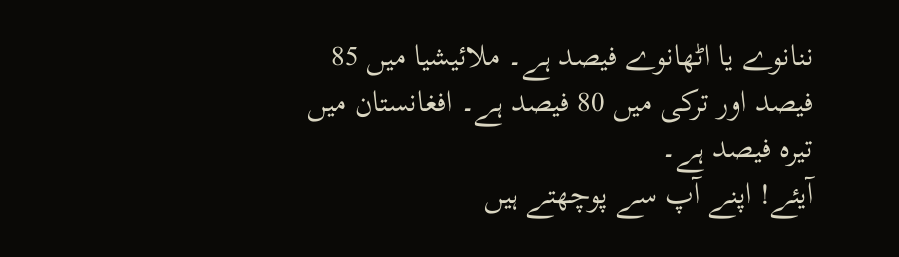ننانوے یا اٹھانوے فیصد ہے۔ ملائیشیا میں 85 فیصد اور ترکی میں 80 فیصد ہے۔ افغانستان میں تیرہ فیصد ہے۔
آیئے! اپنے آپ سے پوچھتے ہیں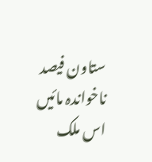ستاون فیصد ناخواندہ مائیں اس ملک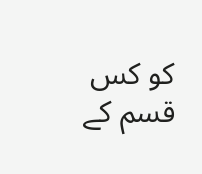کو کس قسم کے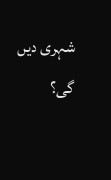شہری دیں گی؟